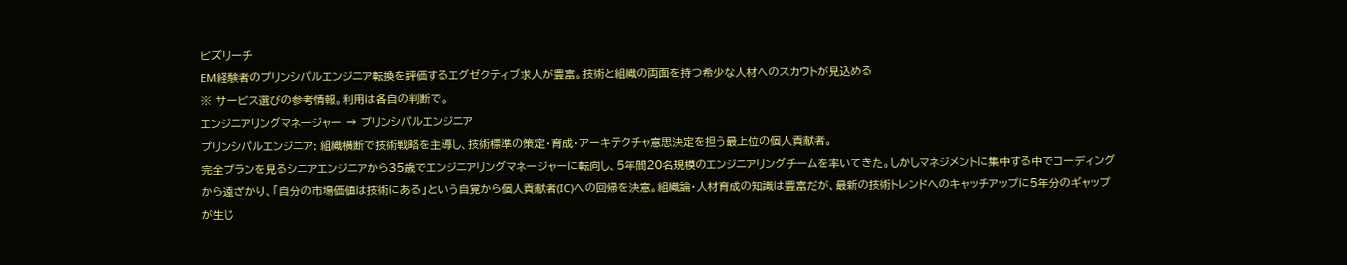ビズリーチ
EM経験者のプリンシパルエンジニア転換を評価するエグゼクティブ求人が豊富。技術と組織の両面を持つ希少な人材へのスカウトが見込める
※ サービス選びの参考情報。利用は各自の判断で。
エンジニアリングマネージャー → プリンシパルエンジニア
プリンシパルエンジニア: 組織横断で技術戦略を主導し、技術標準の策定・育成・アーキテクチャ意思決定を担う最上位の個人貢献者。
完全プランを見るシニアエンジニアから35歳でエンジニアリングマネージャーに転向し、5年間20名規模のエンジニアリングチームを率いてきた。しかしマネジメントに集中する中でコーディングから遠ざかり、「自分の市場価値は技術にある」という自覚から個人貢献者(IC)への回帰を決意。組織論・人材育成の知識は豊富だが、最新の技術トレンドへのキャッチアップに5年分のギャップが生じ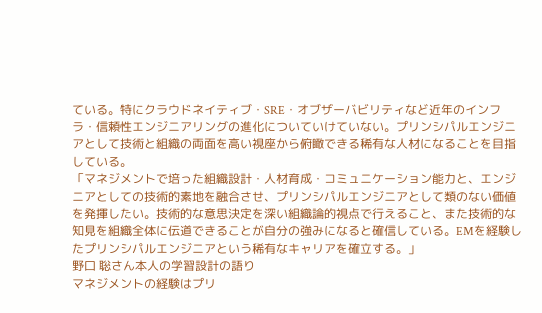ている。特にクラウドネイティブ・SRE・オブザーバビリティなど近年のインフラ・信頼性エンジニアリングの進化についていけていない。プリンシパルエンジニアとして技術と組織の両面を高い視座から俯瞰できる稀有な人材になることを目指している。
「マネジメントで培った組織設計・人材育成・コミュニケーション能力と、エンジニアとしての技術的素地を融合させ、プリンシパルエンジニアとして類のない価値を発揮したい。技術的な意思決定を深い組織論的視点で行えること、また技術的な知見を組織全体に伝道できることが自分の強みになると確信している。EMを経験したプリンシパルエンジニアという稀有なキャリアを確立する。」
野口 聡さん本人の学習設計の語り
マネジメントの経験はプリ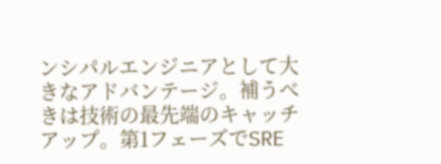ンシパルエンジニアとして大きなアドバンテージ。補うべきは技術の最先端のキャッチアップ。第1フェーズでSRE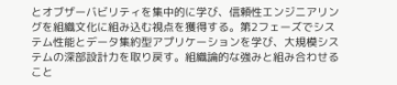とオブザーバビリティを集中的に学び、信頼性エンジニアリングを組織文化に組み込む視点を獲得する。第2フェーズでシステム性能とデータ集約型アプリケーションを学び、大規模システムの深部設計力を取り戻す。組織論的な強みと組み合わせること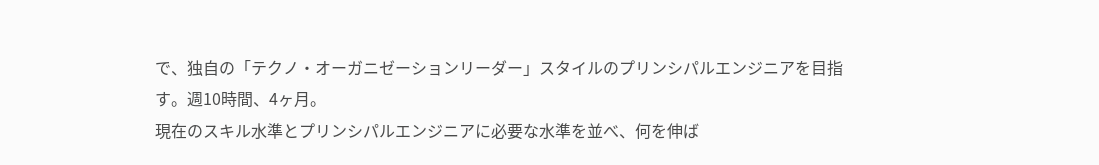で、独自の「テクノ・オーガニゼーションリーダー」スタイルのプリンシパルエンジニアを目指す。週10時間、4ヶ月。
現在のスキル水準とプリンシパルエンジニアに必要な水準を並べ、何を伸ば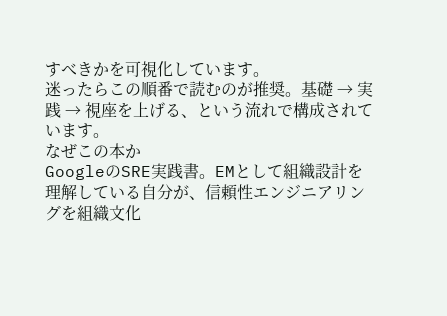すべきかを可視化しています。
迷ったらこの順番で読むのが推奨。基礎 → 実践 → 視座を上げる、という流れで構成されています。
なぜこの本か
GoogleのSRE実践書。EMとして組織設計を理解している自分が、信頼性エンジニアリングを組織文化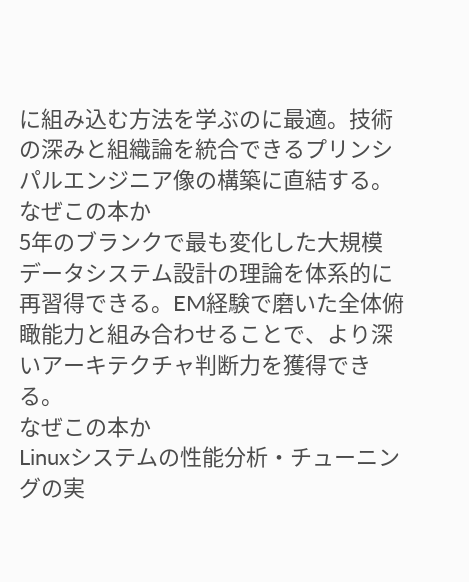に組み込む方法を学ぶのに最適。技術の深みと組織論を統合できるプリンシパルエンジニア像の構築に直結する。
なぜこの本か
5年のブランクで最も変化した大規模データシステム設計の理論を体系的に再習得できる。EM経験で磨いた全体俯瞰能力と組み合わせることで、より深いアーキテクチャ判断力を獲得できる。
なぜこの本か
Linuxシステムの性能分析・チューニングの実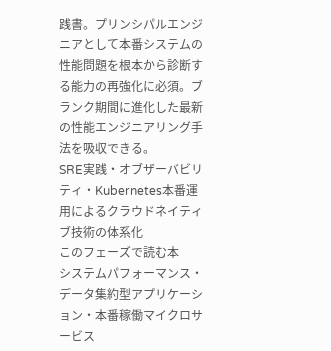践書。プリンシパルエンジニアとして本番システムの性能問題を根本から診断する能力の再強化に必須。ブランク期間に進化した最新の性能エンジニアリング手法を吸収できる。
SRE実践・オブザーバビリティ・Kubernetes本番運用によるクラウドネイティブ技術の体系化
このフェーズで読む本
システムパフォーマンス・データ集約型アプリケーション・本番稼働マイクロサービス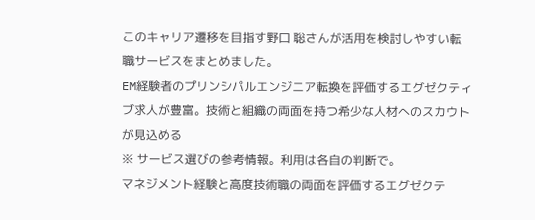このキャリア遷移を目指す野口 聡さんが活用を検討しやすい転職サービスをまとめました。
EM経験者のプリンシパルエンジニア転換を評価するエグゼクティブ求人が豊富。技術と組織の両面を持つ希少な人材へのスカウトが見込める
※ サービス選びの参考情報。利用は各自の判断で。
マネジメント経験と高度技術職の両面を評価するエグゼクテ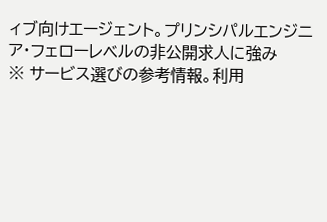ィブ向けエージェント。プリンシパルエンジニア・フェローレベルの非公開求人に強み
※ サービス選びの参考情報。利用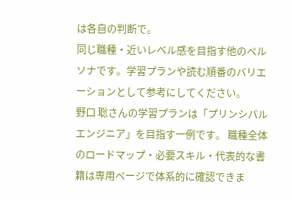は各自の判断で。
同じ職種・近いレベル感を目指す他のペルソナです。学習プランや読む順番のバリエーションとして参考にしてください。
野口 聡さんの学習プランは「プリンシパルエンジニア」を目指す一例です。 職種全体のロードマップ・必要スキル・代表的な書籍は専用ページで体系的に確認できま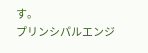す。
プリンシパルエンジ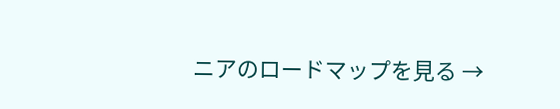ニアのロードマップを見る →